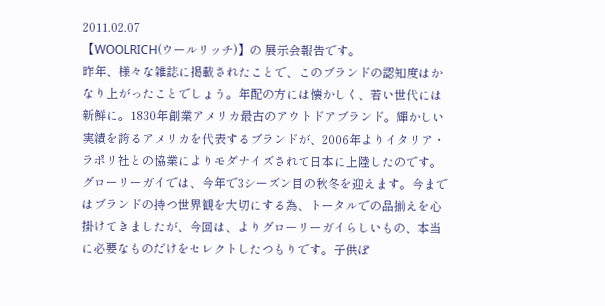2011.02.07
【WOOLRICH(ウールリッチ)】の 展示会報告です。
昨年、様々な雑誌に掲載されたことで、このブランドの認知度はかなり上がったことでしょう。年配の方には懐かしく、若い世代には新鮮に。1830年創業アメリカ最古のアウトドアブランド。輝かしい実績を誇るアメリカを代表するブランドが、2006年よりイタリア・ラポリ社との協業によりモダナイズされて日本に上陸したのです。
グローリーガイでは、今年で3シーズン目の秋冬を迎えます。今まではブランドの持つ世界観を大切にする為、トータルでの品揃えを心掛けてきましたが、今回は、よりグローリーガイらしいもの、本当に必要なものだけをセレクトしたつもりです。子供ぽ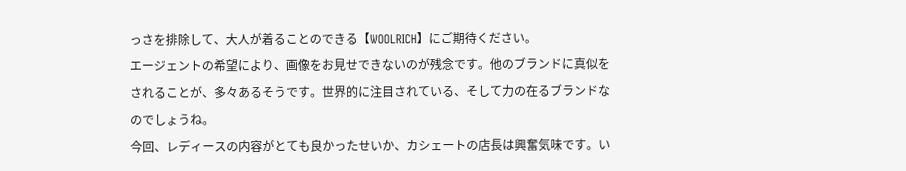っさを排除して、大人が着ることのできる【WOOLRICH】にご期待ください。
エージェントの希望により、画像をお見せできないのが残念です。他のブランドに真似をされることが、多々あるそうです。世界的に注目されている、そして力の在るブランドなのでしょうね。
今回、レディースの内容がとても良かったせいか、カシェートの店長は興奮気味です。い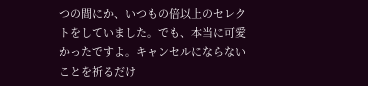つの間にか、いつもの倍以上のセレクトをしていました。でも、本当に可愛かったですよ。キャンセルにならないことを祈るだけ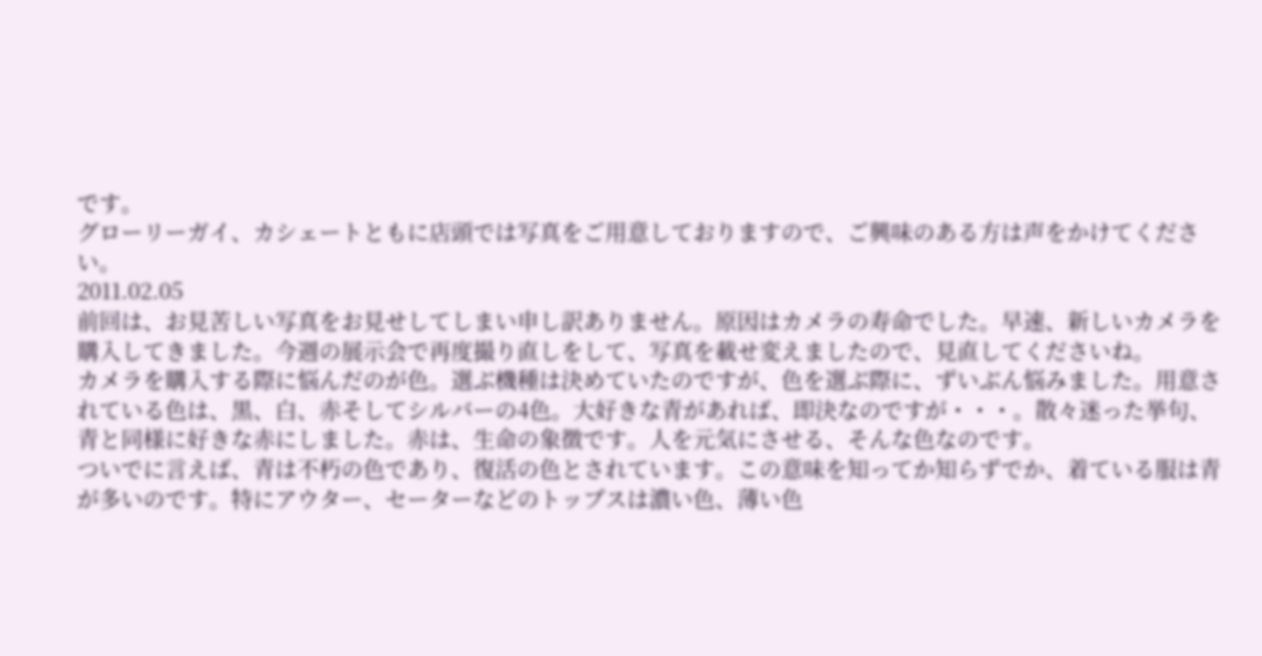です。
グローリーガイ、カシェートともに店頭では写真をご用意しておりますので、ご興味のある方は声をかけてください。
2011.02.05
前回は、お見苦しい写真をお見せしてしまい申し訳ありません。原因はカメラの寿命でした。早速、新しいカメラを購入してきました。今週の展示会で再度撮り直しをして、写真を載せ変えましたので、見直してくださいね。
カメラを購入する際に悩んだのが色。選ぶ機種は決めていたのですが、色を選ぶ際に、ずいぶん悩みました。用意されている色は、黒、白、赤そしてシルバーの4色。大好きな青があれば、即決なのですが・・・。散々迷った挙句、青と同様に好きな赤にしました。赤は、生命の象徴です。人を元気にさせる、そんな色なのです。
ついでに言えば、青は不朽の色であり、復活の色とされています。この意味を知ってか知らずでか、着ている服は青が多いのです。特にアウター、セーターなどのトップスは濃い色、薄い色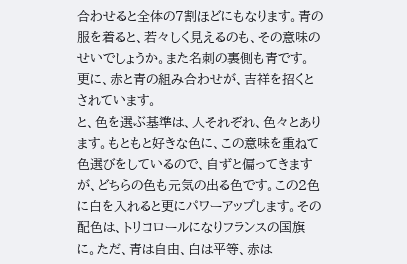合わせると全体の7割ほどにもなります。青の服を着ると、若々しく見えるのも、その意味のせいでしょうか。また名刺の裏側も青です。
更に、赤と青の組み合わせが、吉祥を招くとされています。
と、色を選ぶ基準は、人それぞれ、色々とあります。もともと好きな色に、この意味を重ねて色選びをしているので、自ずと偏ってきますが、どちらの色も元気の出る色です。この2色に白を入れると更にパワーアップします。その配色は、トリコロールになりフランスの国旗に。ただ、青は自由、白は平等、赤は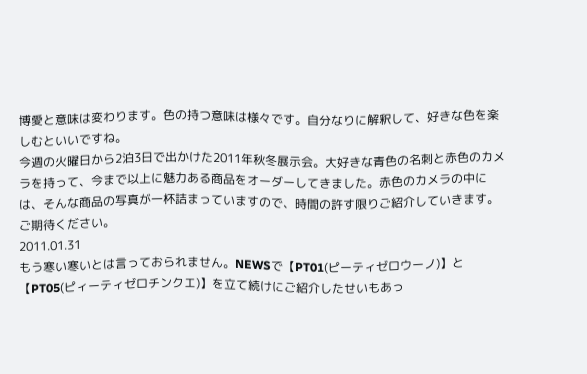博愛と意味は変わります。色の持つ意味は様々です。自分なりに解釈して、好きな色を楽しむといいですね。
今週の火曜日から2泊3日で出かけた2011年秋冬展示会。大好きな青色の名刺と赤色のカメラを持って、今まで以上に魅力ある商品をオーダーしてきました。赤色のカメラの中には、そんな商品の写真が一杯詰まっていますので、時間の許す限りご紹介していきます。ご期待ください。
2011.01.31
もう寒い寒いとは言っておられません。NEWSで【PT01(ピーティゼロウーノ)】と【PT05(ピィーティゼロチンクエ)】を立て続けにご紹介したせいもあっ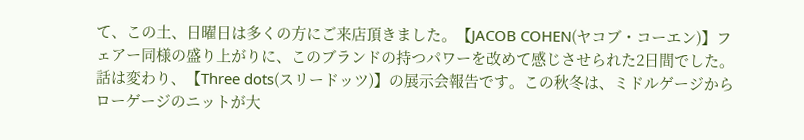て、この土、日曜日は多くの方にご来店頂きました。【JACOB COHEN(ヤコブ・コーエン)】フェアー同様の盛り上がりに、このブランドの持つパワーを改めて感じさせられた2日間でした。
話は変わり、【Three dots(スリードッツ)】の展示会報告です。この秋冬は、ミドルゲージからローゲージのニットが大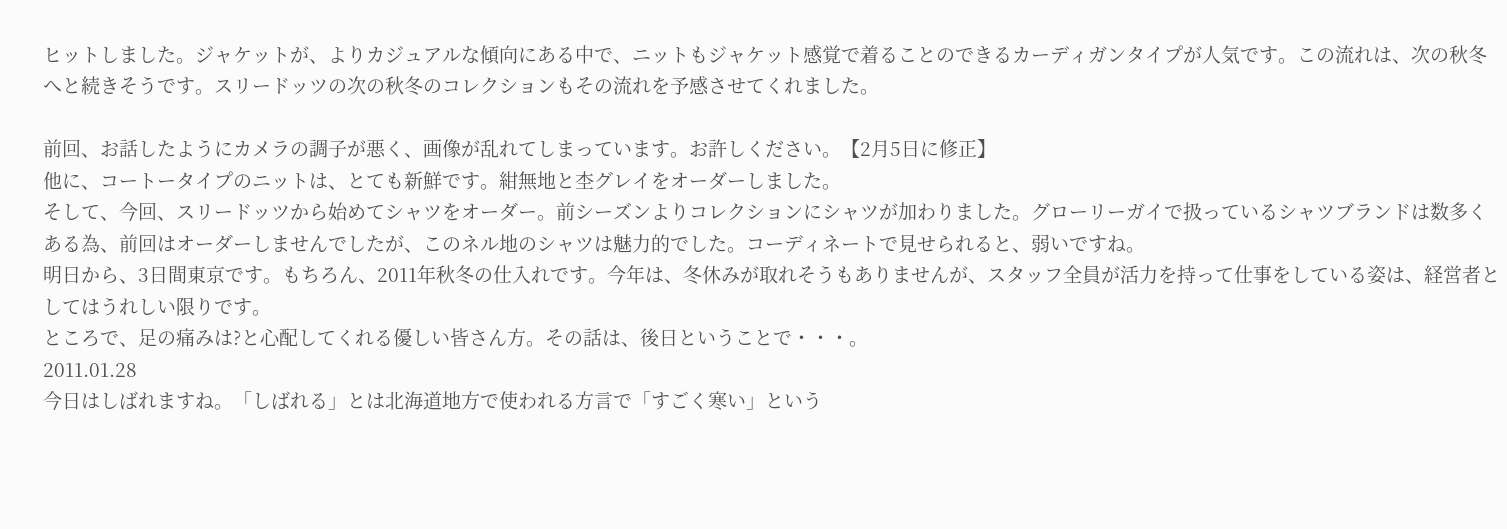ヒットしました。ジャケットが、よりカジュアルな傾向にある中で、ニットもジャケット感覚で着ることのできるカーディガンタイプが人気です。この流れは、次の秋冬へと続きそうです。スリードッツの次の秋冬のコレクションもその流れを予感させてくれました。

前回、お話したようにカメラの調子が悪く、画像が乱れてしまっています。お許しください。【2月5日に修正】
他に、コートータイプのニットは、とても新鮮です。紺無地と杢グレイをオーダーしました。
そして、今回、スリードッツから始めてシャツをオーダー。前シーズンよりコレクションにシャツが加わりました。グローリーガイで扱っているシャツブランドは数多くある為、前回はオーダーしませんでしたが、このネル地のシャツは魅力的でした。コーディネートで見せられると、弱いですね。
明日から、3日間東京です。もちろん、2011年秋冬の仕入れです。今年は、冬休みが取れそうもありませんが、スタッフ全員が活力を持って仕事をしている姿は、経営者としてはうれしい限りです。
ところで、足の痛みは?と心配してくれる優しい皆さん方。その話は、後日ということで・・・。
2011.01.28
今日はしばれますね。「しばれる」とは北海道地方で使われる方言で「すごく寒い」という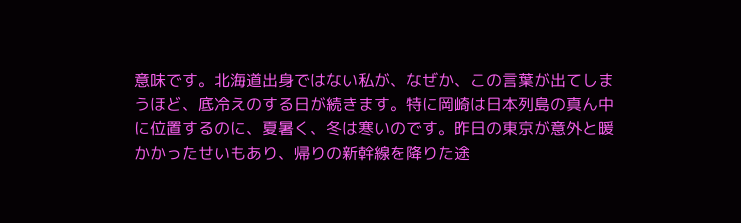意味です。北海道出身ではない私が、なぜか、この言葉が出てしまうほど、底冷えのする日が続きます。特に岡崎は日本列島の真ん中に位置するのに、夏暑く、冬は寒いのです。昨日の東京が意外と暖かかったせいもあり、帰りの新幹線を降りた途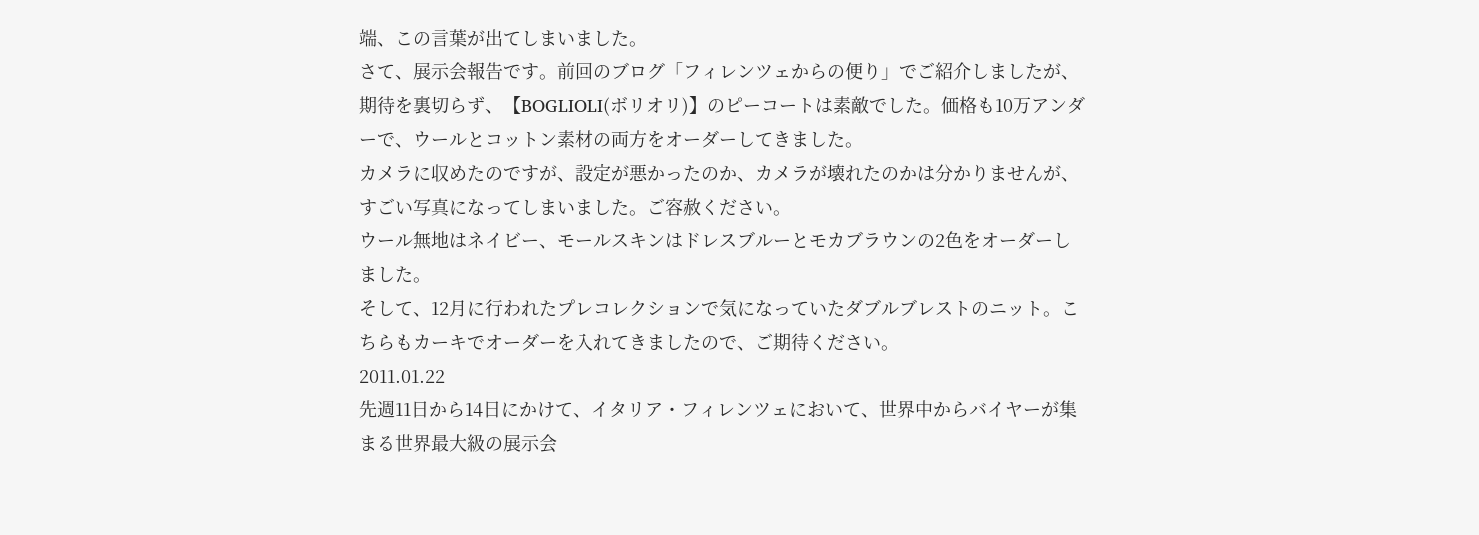端、この言葉が出てしまいました。
さて、展示会報告です。前回のブログ「フィレンツェからの便り」でご紹介しましたが、期待を裏切らず、【BOGLIOLI(ボリオリ)】のピーコートは素敵でした。価格も10万アンダーで、ウールとコットン素材の両方をオーダーしてきました。
カメラに収めたのですが、設定が悪かったのか、カメラが壊れたのかは分かりませんが、すごい写真になってしまいました。ご容赦ください。
ウール無地はネイビー、モールスキンはドレスブルーとモカブラウンの2色をオーダーしました。
そして、12月に行われたプレコレクションで気になっていたダブルブレストのニット。こちらもカーキでオーダーを入れてきましたので、ご期待ください。
2011.01.22
先週11日から14日にかけて、イタリア・フィレンツェにおいて、世界中からバイヤーが集まる世界最大級の展示会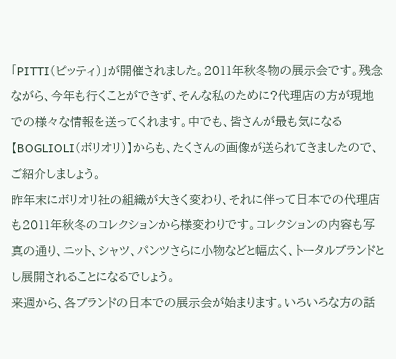「PITTI(ピッティ)」が開催されました。2011年秋冬物の展示会です。残念ながら、今年も行くことができず、そんな私のために?代理店の方が現地での様々な情報を送ってくれます。中でも、皆さんが最も気になる【BOGLIOLI(ボリオリ)】からも、たくさんの画像が送られてきましたので、ご紹介しましょう。
昨年末にボリオリ社の組織が大きく変わり、それに伴って日本での代理店も2011年秋冬のコレクションから様変わりです。コレクションの内容も写真の通り、ニット、シャツ、パンツさらに小物などと幅広く、トータルブランドとし展開されることになるでしょう。
来週から、各ブランドの日本での展示会が始まります。いろいろな方の話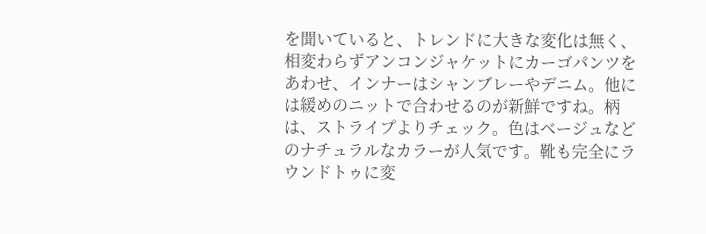を聞いていると、トレンドに大きな変化は無く、相変わらずアンコンジャケットにカーゴパンツをあわせ、インナーはシャンブレーやデニム。他には緩めのニットで合わせるのが新鮮ですね。柄は、ストライプよりチェック。色はベージュなどのナチュラルなカラーが人気です。靴も完全にラウンドトゥに変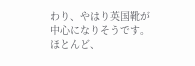わり、やはり英国靴が中心になりそうです。ほとんど、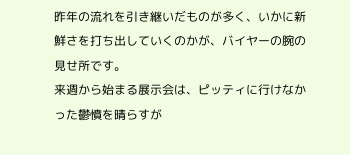昨年の流れを引き継いだものが多く、いかに新鮮さを打ち出していくのかが、バイヤーの腕の見せ所です。
来週から始まる展示会は、ピッティに行けなかった鬱憤を晴らすが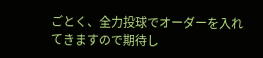ごとく、全力投球でオーダーを入れてきますので期待し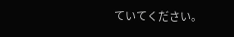ていてください。